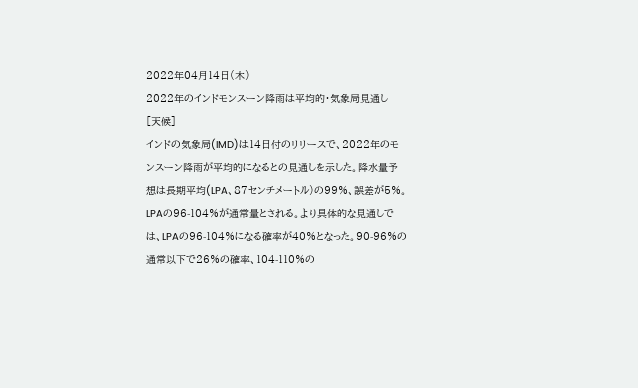2022年04月14日(木)
2022年のインドモンスーン降雨は平均的・気象局見通し
[天候]
インドの気象局(IMD)は14日付のリリースで、2022年のモンスーン降雨が平均的になるとの見通しを示した。降水量予想は長期平均(LPA、87センチメートル)の99%、誤差が5%。LPAの96-104%が通常量とされる。より具体的な見通しでは、LPAの96-104%になる確率が40%となった。90-96%の通常以下で26%の確率、104-110%の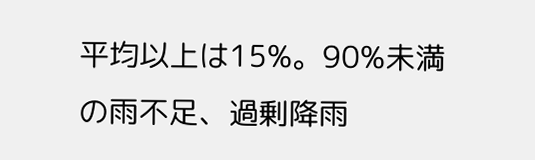平均以上は15%。90%未満の雨不足、過剰降雨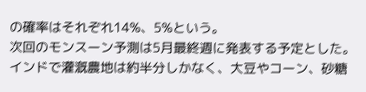の確率はそれぞれ14%、5%という。
次回のモンスーン予測は5月最終週に発表する予定とした。
インドで灌漑農地は約半分しかなく、大豆やコーン、砂糖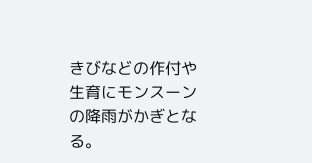きびなどの作付や生育にモンスーンの降雨がかぎとなる。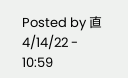Posted by 直 4/14/22 - 10:59